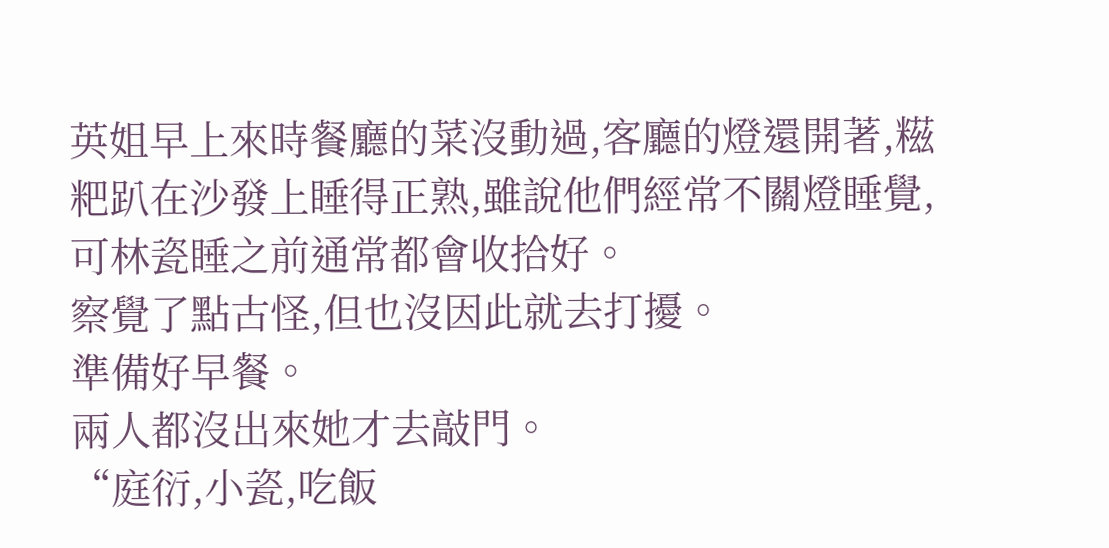英姐早上來時餐廳的菜沒動過,客廳的燈還開著,糍粑趴在沙發上睡得正熟,雖說他們經常不關燈睡覺,可林瓷睡之前通常都會收拾好。
察覺了點古怪,但也沒因此就去打擾。
準備好早餐。
兩人都沒出來她才去敲門。
“庭衍,小瓷,吃飯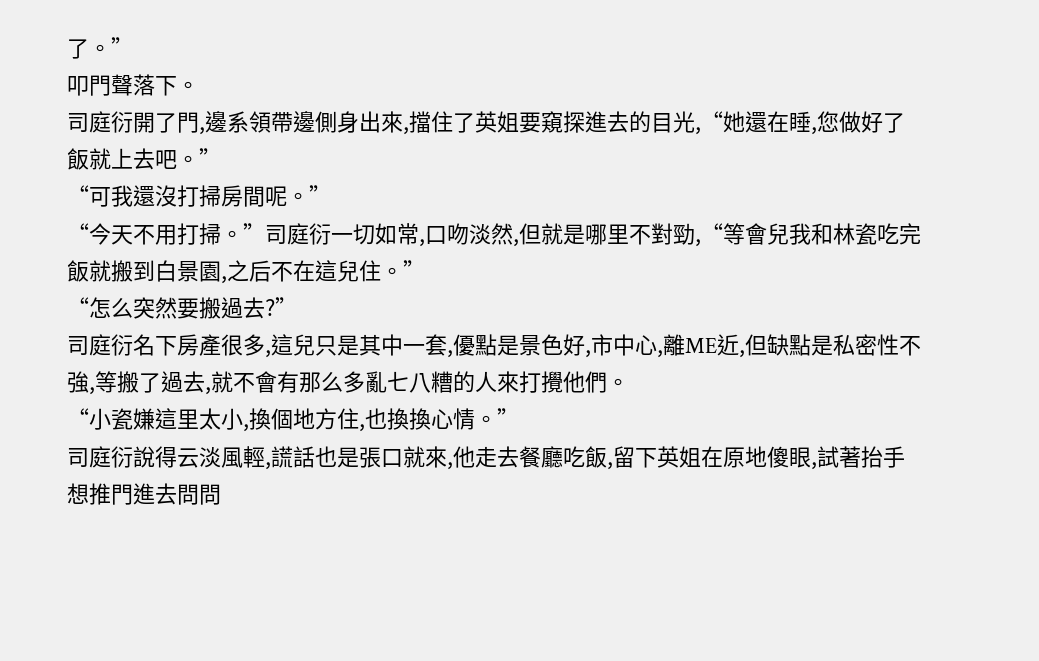了。”
叩門聲落下。
司庭衍開了門,邊系領帶邊側身出來,擋住了英姐要窺探進去的目光,“她還在睡,您做好了飯就上去吧。”
“可我還沒打掃房間呢。”
“今天不用打掃。”司庭衍一切如常,口吻淡然,但就是哪里不對勁,“等會兒我和林瓷吃完飯就搬到白景園,之后不在這兒住。”
“怎么突然要搬過去?”
司庭衍名下房產很多,這兒只是其中一套,優點是景色好,市中心,離ME近,但缺點是私密性不強,等搬了過去,就不會有那么多亂七八糟的人來打攪他們。
“小瓷嫌這里太小,換個地方住,也換換心情。”
司庭衍說得云淡風輕,謊話也是張口就來,他走去餐廳吃飯,留下英姐在原地傻眼,試著抬手想推門進去問問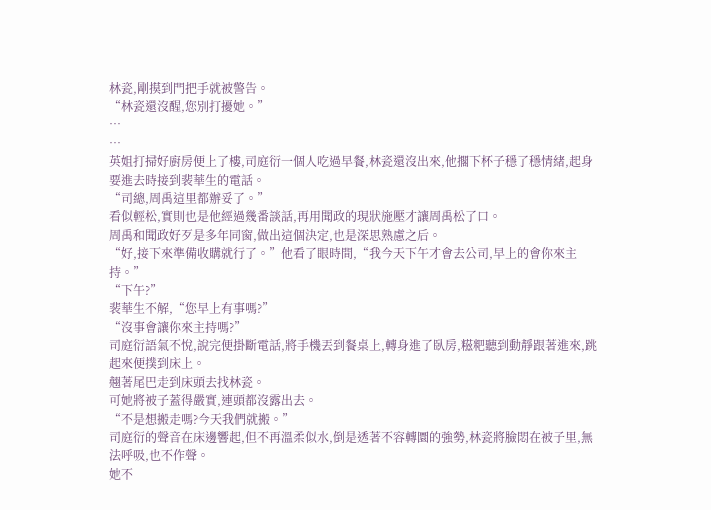林瓷,剛摸到門把手就被警告。
“林瓷還沒醒,您別打擾她。”
…
…
英姐打掃好廚房便上了樓,司庭衍一個人吃過早餐,林瓷還沒出來,他擱下杯子穩了穩情緒,起身要進去時接到裴華生的電話。
“司總,周禹這里都辦妥了。”
看似輕松,實則也是他經過幾番談話,再用聞政的現狀施壓才讓周禹松了口。
周禹和聞政好歹是多年同窗,做出這個決定,也是深思熟慮之后。
“好,接下來準備收購就行了。”他看了眼時間,“我今天下午才會去公司,早上的會你來主持。”
“下午?”
裴華生不解,“您早上有事嗎?”
“沒事會讓你來主持嗎?”
司庭衍語氣不悅,說完便掛斷電話,將手機丟到餐桌上,轉身進了臥房,糍粑聽到動靜跟著進來,跳起來便撲到床上。
翹著尾巴走到床頭去找林瓷。
可她將被子蓋得嚴實,連頭都沒露出去。
“不是想搬走嗎?今天我們就搬。”
司庭衍的聲音在床邊響起,但不再溫柔似水,倒是透著不容轉圜的強勢,林瓷將臉悶在被子里,無法呼吸,也不作聲。
她不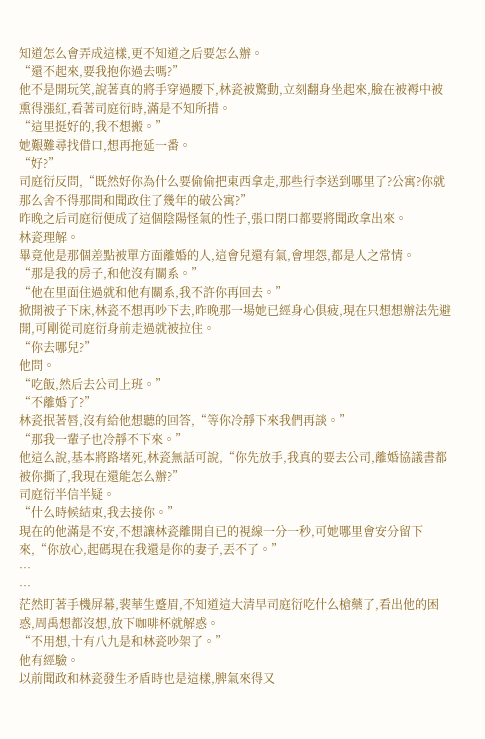知道怎么會弄成這樣,更不知道之后要怎么辦。
“還不起來,要我抱你過去嗎?”
他不是開玩笑,說著真的將手穿過腰下,林瓷被驚動,立刻翻身坐起來,臉在被褥中被熏得漲紅,看著司庭衍時,滿是不知所措。
“這里挺好的,我不想搬。”
她艱難尋找借口,想再拖延一番。
“好?”
司庭衍反問,“既然好你為什么要偷偷把東西拿走,那些行李送到哪里了?公寓?你就那么舍不得那間和聞政住了幾年的破公寓?”
昨晚之后司庭衍便成了這個陰陽怪氣的性子,張口閉口都要將聞政拿出來。
林瓷理解。
畢竟他是那個差點被單方面離婚的人,這會兒還有氣,會埋怨,都是人之常情。
“那是我的房子,和他沒有關系。”
“他在里面住過就和他有關系,我不許你再回去。”
掀開被子下床,林瓷不想再吵下去,昨晚那一場她已經身心俱疲,現在只想想辦法先避開,可剛從司庭衍身前走過就被拉住。
“你去哪兒?”
他問。
“吃飯,然后去公司上班。”
“不離婚了?”
林瓷抿著唇,沒有給他想聽的回答,“等你冷靜下來我們再談。”
“那我一輩子也冷靜不下來。”
他這么說,基本將路堵死,林瓷無話可說,“你先放手,我真的要去公司,離婚協議書都被你撕了,我現在還能怎么辦?”
司庭衍半信半疑。
“什么時候結束,我去接你。”
現在的他滿是不安,不想讓林瓷離開自已的視線一分一秒,可她哪里會安分留下來,“你放心,起碼現在我還是你的妻子,丟不了。”
…
…
茫然盯著手機屏幕,裴華生蹙眉,不知道這大清早司庭衍吃什么槍藥了,看出他的困惑,周禹想都沒想,放下咖啡杯就解惑。
“不用想,十有八九是和林瓷吵架了。”
他有經驗。
以前聞政和林瓷發生矛盾時也是這樣,脾氣來得又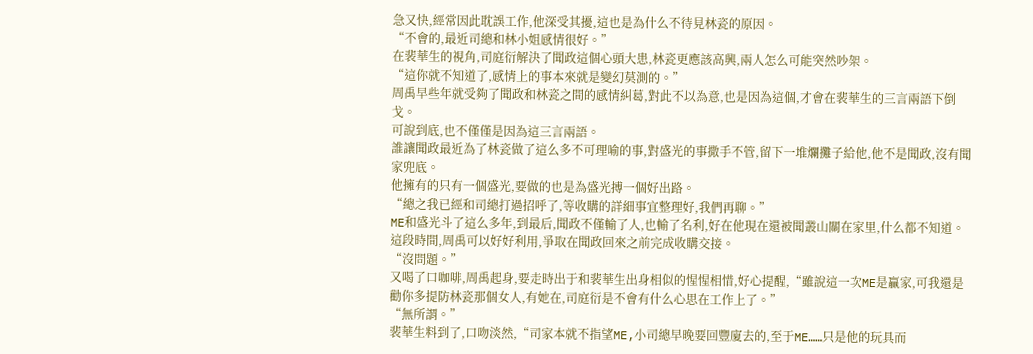急又快,經常因此耽誤工作,他深受其擾,這也是為什么不待見林瓷的原因。
“不會的,最近司總和林小姐感情很好。”
在裴華生的視角,司庭衍解決了聞政這個心頭大患,林瓷更應該高興,兩人怎么可能突然吵架。
“這你就不知道了,感情上的事本來就是變幻莫測的。”
周禹早些年就受夠了聞政和林瓷之間的感情糾葛,對此不以為意,也是因為這個,才會在裴華生的三言兩語下倒戈。
可說到底,也不僅僅是因為這三言兩語。
誰讓聞政最近為了林瓷做了這么多不可理喻的事,對盛光的事撒手不管,留下一堆爛攤子給他,他不是聞政,沒有聞家兜底。
他擁有的只有一個盛光,要做的也是為盛光搏一個好出路。
“總之我已經和司總打過招呼了,等收購的詳細事宜整理好,我們再聊。”
ME和盛光斗了這么多年,到最后,聞政不僅輸了人,也輸了名利,好在他現在還被聞叢山關在家里,什么都不知道。
這段時間,周禹可以好好利用,爭取在聞政回來之前完成收購交接。
“沒問題。”
又喝了口咖啡,周禹起身,要走時出于和裴華生出身相似的惺惺相惜,好心提醒,“雖說這一次ME是贏家,可我還是勸你多提防林瓷那個女人,有她在,司庭衍是不會有什么心思在工作上了。”
“無所謂。”
裴華生料到了,口吻淡然,“司家本就不指望ME,小司總早晚要回豐廈去的,至于ME……只是他的玩具而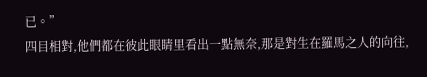已。”
四目相對,他們都在彼此眼睛里看出一點無奈,那是對生在羅馬之人的向往,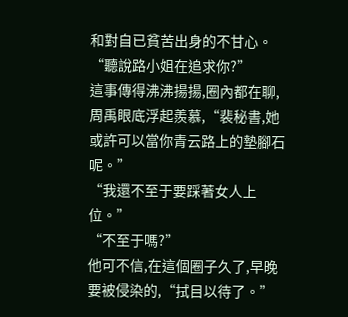和對自已貧苦出身的不甘心。
“聽說路小姐在追求你?”
這事傳得沸沸揚揚,圈內都在聊,周禹眼底浮起羨慕,“裴秘書,她或許可以當你青云路上的墊腳石呢。”
“我還不至于要踩著女人上位。”
“不至于嗎?”
他可不信,在這個圈子久了,早晚要被侵染的,“拭目以待了。”